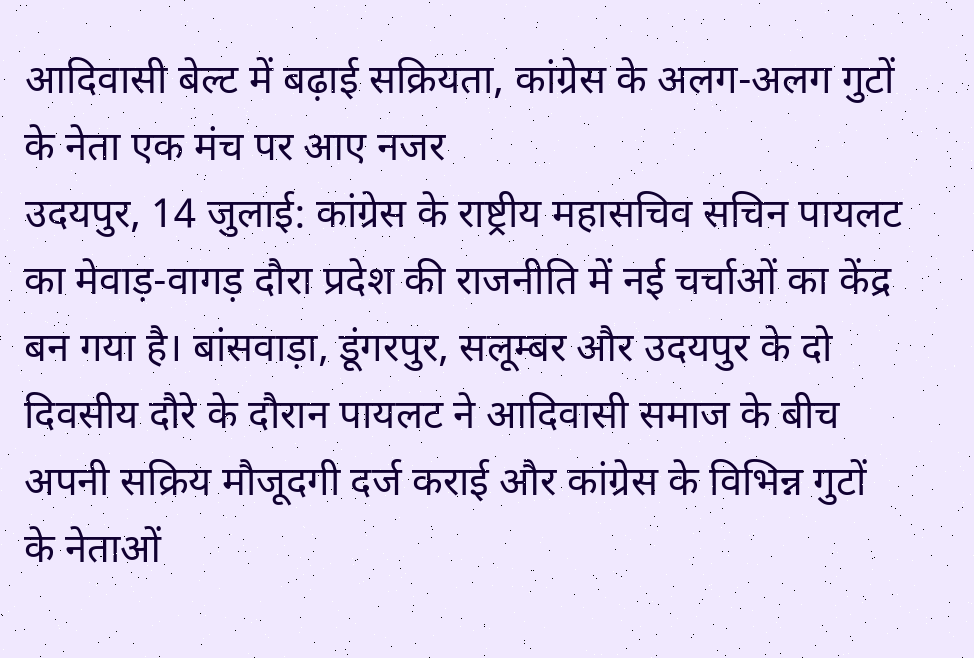आदिवासी बेल्ट में बढ़ाई सक्रियता, कांग्रेस के अलग-अलग गुटों के नेता एक मंच पर आए नजर
उदयपुर, 14 जुलाई: कांग्रेस के राष्ट्रीय महासचिव सचिन पायलट का मेवाड़-वागड़ दौरा प्रदेश की राजनीति में नई चर्चाओं का केंद्र बन गया है। बांसवाड़ा, डूंगरपुर, सलूम्बर और उदयपुर के दो दिवसीय दौरे के दौरान पायलट ने आदिवासी समाज के बीच अपनी सक्रिय मौजूदगी दर्ज कराई और कांग्रेस के विभिन्न गुटों के नेताओं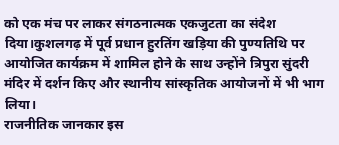को एक मंच पर लाकर संगठनात्मक एकजुटता का संदेश दिया।कुशलगढ़ में पूर्व प्रधान हुरतिंग खड़िया की पुण्यतिथि पर आयोजित कार्यक्रम में शामिल होने के साथ उन्होंने त्रिपुरा सुंदरी मंदिर में दर्शन किए और स्थानीय सांस्कृतिक आयोजनों में भी भाग लिया।
राजनीतिक जानकार इस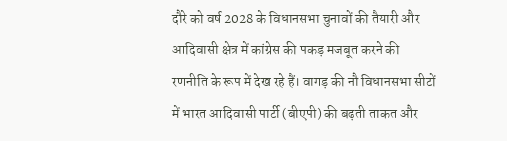दौरे को वर्ष 2028 के विधानसभा चुनावों की तैयारी और आदिवासी क्षेत्र में कांग्रेस की पकड़ मजबूत करने की रणनीति के रूप में देख रहे हैं। वागड़ की नौ विधानसभा सीटों में भारत आदिवासी पार्टी (बीएपी) की बढ़ती ताकत और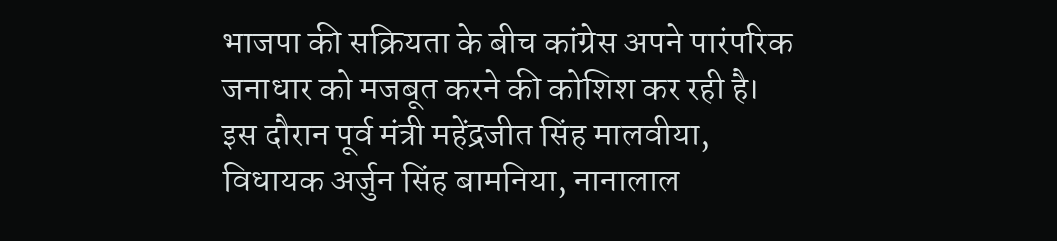भाजपा की सक्रियता के बीच कांग्रेस अपने पारंपरिक जनाधार को मजबूत करने की कोशिश कर रही है। इस दौरान पूर्व मंत्री महेंद्रजीत सिंह मालवीया, विधायक अर्जुन सिंह बामनिया, नानालाल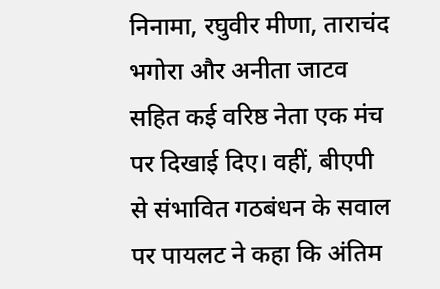निनामा, रघुवीर मीणा, ताराचंद भगोरा और अनीता जाटव सहित कई वरिष्ठ नेता एक मंच पर दिखाई दिए। वहीं, बीएपी से संभावित गठबंधन के सवाल पर पायलट ने कहा कि अंतिम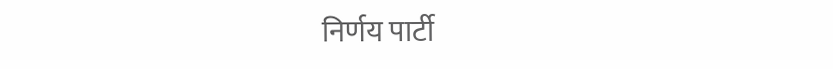निर्णय पार्टी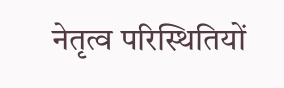नेतृत्व परिस्थितियों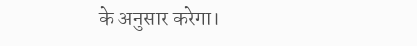के अनुसार करेगा।